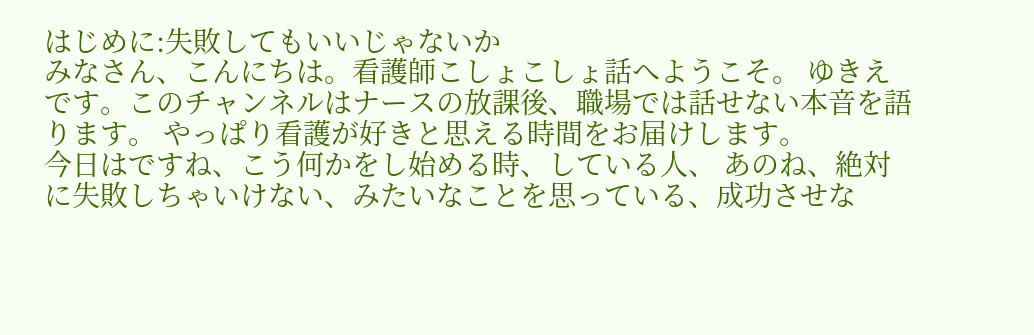はじめに:失敗してもいいじゃないか
みなさん、こんにちは。看護師こしょこしょ話へようこそ。 ゆきえです。このチャンネルはナースの放課後、職場では話せない本音を語ります。 やっぱり看護が好きと思える時間をお届けします。
今日はですね、こう何かをし始める時、している人、 あのね、絶対に失敗しちゃいけない、みたいなことを思っている、成功させな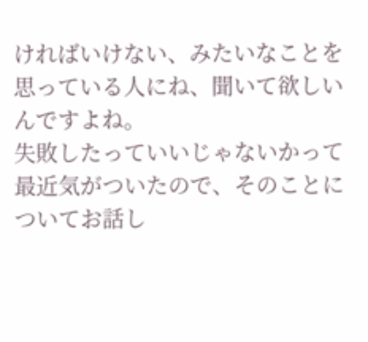ければいけない、みたいなことを思っている人にね、聞いて欲しいんですよね。
失敗したっていいじゃないかって最近気がついたので、そのことについてお話し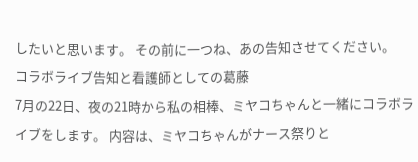したいと思います。 その前に一つね、あの告知させてください。
コラボライブ告知と看護師としての葛藤
7月の22日、夜の21時から私の相棒、ミヤコちゃんと一緒にコラボライブをします。 内容は、ミヤコちゃんがナース祭りと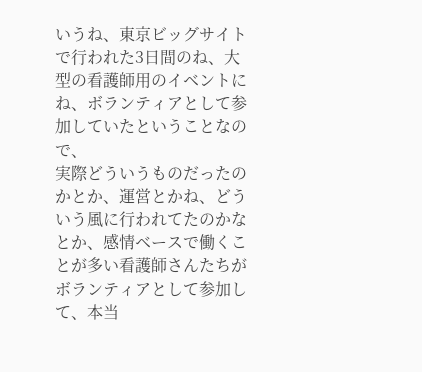いうね、東京ビッグサイトで行われた3日間のね、大型の看護師用のイベントにね、ボランティアとして参加していたということなので、
実際どういうものだったのかとか、運営とかね、どういう風に行われてたのかなとか、感情ベースで働くことが多い看護師さんたちがボランティアとして参加して、本当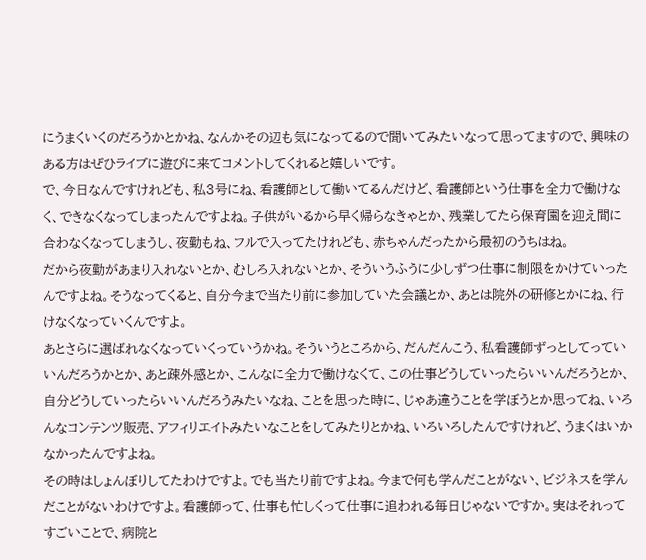にうまくいくのだろうかとかね、なんかその辺も気になってるので聞いてみたいなって思ってますので、興味のある方はぜひライブに遊びに来てコメントしてくれると嬉しいです。
で、今日なんですけれども、私3号にね、看護師として働いてるんだけど、看護師という仕事を全力で働けなく、できなくなってしまったんですよね。子供がいるから早く帰らなきゃとか、残業してたら保育園を迎え間に合わなくなってしまうし、夜勤もね、フルで入ってたけれども、赤ちゃんだったから最初のうちはね。
だから夜勤があまり入れないとか、むしろ入れないとか、そういうふうに少しずつ仕事に制限をかけていったんですよね。そうなってくると、自分今まで当たり前に参加していた会議とか、あとは院外の研修とかにね、行けなくなっていくんですよ。
あとさらに選ばれなくなっていくっていうかね。そういうところから、だんだんこう、私看護師ずっとしてっていいんだろうかとか、あと疎外感とか、こんなに全力で働けなくて、この仕事どうしていったらいいんだろうとか、自分どうしていったらいいんだろうみたいなね、ことを思った時に、じゃあ違うことを学ぼうとか思ってね、いろんなコンテンツ販売、アフィリエイトみたいなことをしてみたりとかね、いろいろしたんですけれど、うまくはいかなかったんですよね。
その時はしょんぼりしてたわけですよ。でも当たり前ですよね。今まで何も学んだことがない、ビジネスを学んだことがないわけですよ。看護師って、仕事も忙しくって仕事に追われる毎日じゃないですか。実はそれってすごいことで、病院と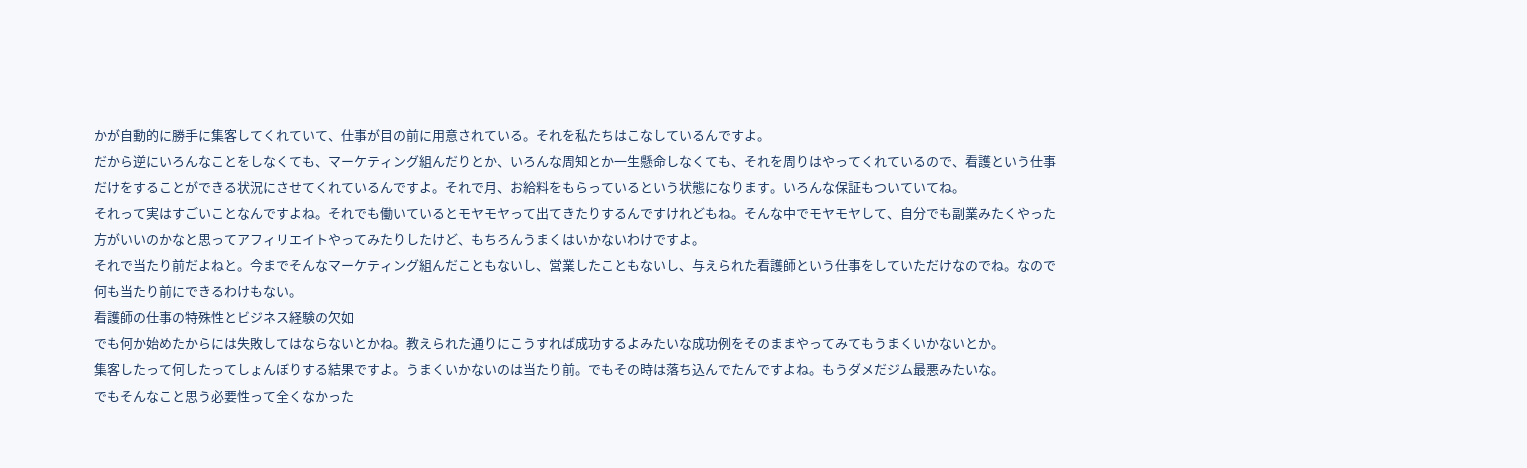かが自動的に勝手に集客してくれていて、仕事が目の前に用意されている。それを私たちはこなしているんですよ。
だから逆にいろんなことをしなくても、マーケティング組んだりとか、いろんな周知とか一生懸命しなくても、それを周りはやってくれているので、看護という仕事だけをすることができる状況にさせてくれているんですよ。それで月、お給料をもらっているという状態になります。いろんな保証もついていてね。
それって実はすごいことなんですよね。それでも働いているとモヤモヤって出てきたりするんですけれどもね。そんな中でモヤモヤして、自分でも副業みたくやった方がいいのかなと思ってアフィリエイトやってみたりしたけど、もちろんうまくはいかないわけですよ。
それで当たり前だよねと。今までそんなマーケティング組んだこともないし、営業したこともないし、与えられた看護師という仕事をしていただけなのでね。なので何も当たり前にできるわけもない。
看護師の仕事の特殊性とビジネス経験の欠如
でも何か始めたからには失敗してはならないとかね。教えられた通りにこうすれば成功するよみたいな成功例をそのままやってみてもうまくいかないとか。
集客したって何したってしょんぼりする結果ですよ。うまくいかないのは当たり前。でもその時は落ち込んでたんですよね。もうダメだジム最悪みたいな。
でもそんなこと思う必要性って全くなかった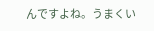んですよね。うまくい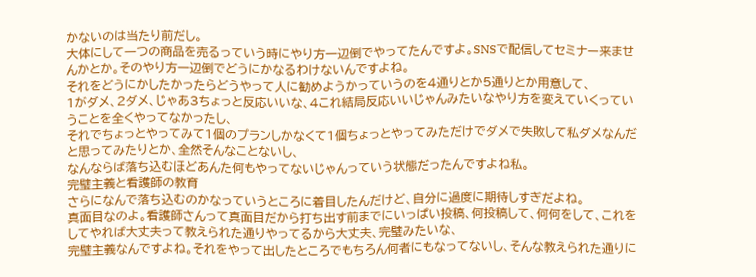かないのは当たり前だし。
大体にして一つの商品を売るっていう時にやり方一辺倒でやってたんですよ。SNSで配信してセミナー来ませんかとか。そのやり方一辺倒でどうにかなるわけないんですよね。
それをどうにかしたかったらどうやって人に勧めようかっていうのを4通りとか5通りとか用意して、
1がダメ、2ダメ、じゃあ3ちょっと反応いいな、4これ結局反応いいじゃんみたいなやり方を変えていくっていうことを全くやってなかったし、
それでちょっとやってみて1個のプランしかなくて1個ちょっとやってみただけでダメで失敗して私ダメなんだと思ってみたりとか、全然そんなことないし、
なんならば落ち込むほどあんた何もやってないじゃんっていう状態だったんですよね私。
完璧主義と看護師の教育
さらになんで落ち込むのかなっていうところに着目したんだけど、自分に過度に期待しすぎだよね。
真面目なのよ。看護師さんって真面目だから打ち出す前までにいっぱい投稿、何投稿して、何何をして、これをしてやれば大丈夫って教えられた通りやってるから大丈夫、完璧みたいな、
完璧主義なんですよね。それをやって出したところでもちろん何者にもなってないし、そんな教えられた通りに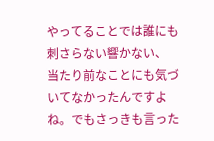やってることでは誰にも刺さらない響かない、
当たり前なことにも気づいてなかったんですよね。でもさっきも言った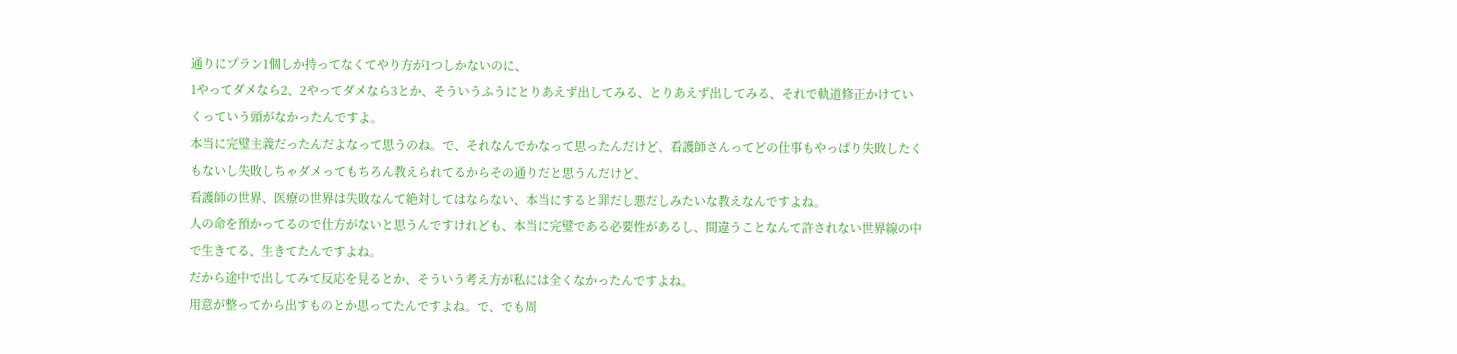通りにプラン1個しか持ってなくてやり方が1つしかないのに、
1やってダメなら2、2やってダメなら3とか、そういうふうにとりあえず出してみる、とりあえず出してみる、それで軌道修正かけていくっていう頭がなかったんですよ。
本当に完璧主義だったんだよなって思うのね。で、それなんでかなって思ったんだけど、看護師さんってどの仕事もやっぱり失敗したくもないし失敗しちゃダメってもちろん教えられてるからその通りだと思うんだけど、
看護師の世界、医療の世界は失敗なんて絶対してはならない、本当にすると罪だし悪だしみたいな教えなんですよね。
人の命を預かってるので仕方がないと思うんですけれども、本当に完璧である必要性があるし、間違うことなんて許されない世界線の中で生きてる、生きてたんですよね。
だから途中で出してみて反応を見るとか、そういう考え方が私には全くなかったんですよね。
用意が整ってから出すものとか思ってたんですよね。で、でも周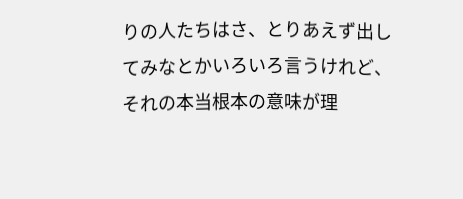りの人たちはさ、とりあえず出してみなとかいろいろ言うけれど、それの本当根本の意味が理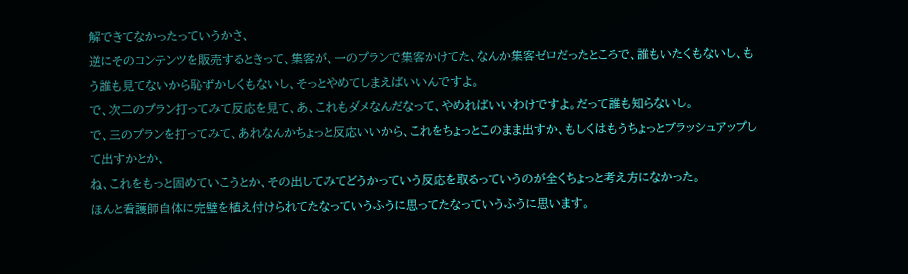解できてなかったっていうかさ、
逆にそのコンテンツを販売するときって、集客が、一のプランで集客かけてた、なんか集客ゼロだったところで、誰もいたくもないし、もう誰も見てないから恥ずかしくもないし、そっとやめてしまえばいいんですよ。
で、次二のプラン打ってみて反応を見て、あ、これもダメなんだなって、やめればいいわけですよ。だって誰も知らないし。
で、三のプランを打ってみて、あれなんかちょっと反応いいから、これをちょっとこのまま出すか、もしくはもうちょっとブラッシュアップして出すかとか、
ね、これをもっと固めていこうとか、その出してみてどうかっていう反応を取るっていうのが全くちょっと考え方になかった。
ほんと看護師自体に完璧を植え付けられてたなっていうふうに思ってたなっていうふうに思います。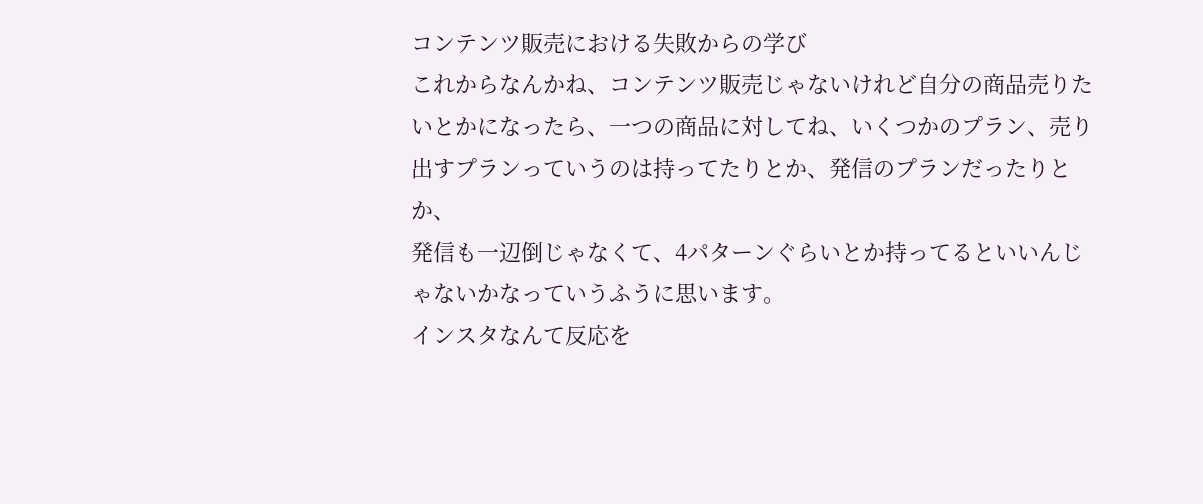コンテンツ販売における失敗からの学び
これからなんかね、コンテンツ販売じゃないけれど自分の商品売りたいとかになったら、一つの商品に対してね、いくつかのプラン、売り出すプランっていうのは持ってたりとか、発信のプランだったりとか、
発信も一辺倒じゃなくて、4パターンぐらいとか持ってるといいんじゃないかなっていうふうに思います。
インスタなんて反応を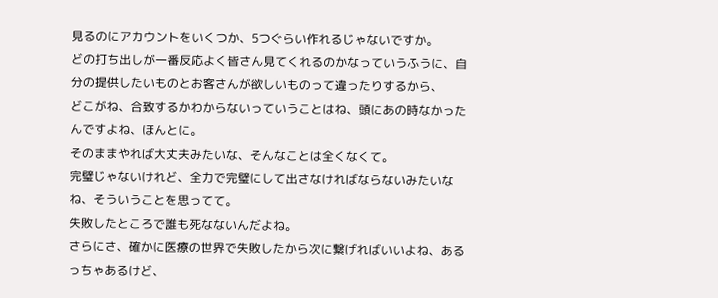見るのにアカウントをいくつか、5つぐらい作れるじゃないですか。
どの打ち出しが一番反応よく皆さん見てくれるのかなっていうふうに、自分の提供したいものとお客さんが欲しいものって違ったりするから、
どこがね、合致するかわからないっていうことはね、頭にあの時なかったんですよね、ほんとに。
そのままやれば大丈夫みたいな、そんなことは全くなくて。
完璧じゃないけれど、全力で完璧にして出さなければならないみたいなね、そういうことを思ってて。
失敗したところで誰も死なないんだよね。
さらにさ、確かに医療の世界で失敗したから次に繋げればいいよね、あるっちゃあるけど、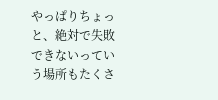やっぱりちょっと、絶対で失敗できないっていう場所もたくさ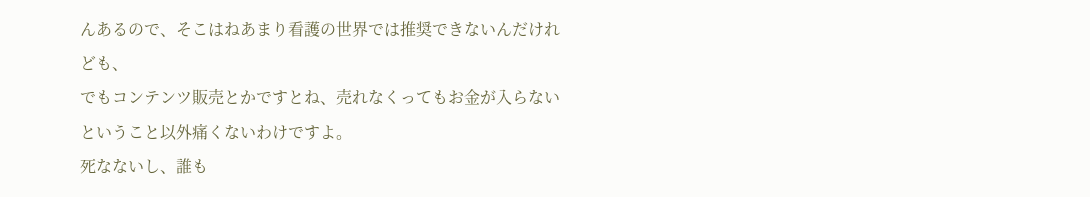んあるので、そこはねあまり看護の世界では推奨できないんだけれども、
でもコンテンツ販売とかですとね、売れなくってもお金が入らないということ以外痛くないわけですよ。
死なないし、誰も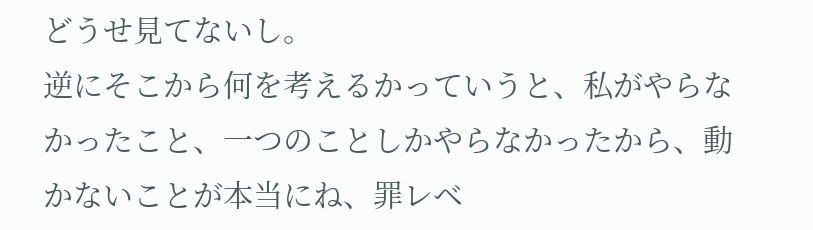どうせ見てないし。
逆にそこから何を考えるかっていうと、私がやらなかったこと、一つのことしかやらなかったから、動かないことが本当にね、罪レベ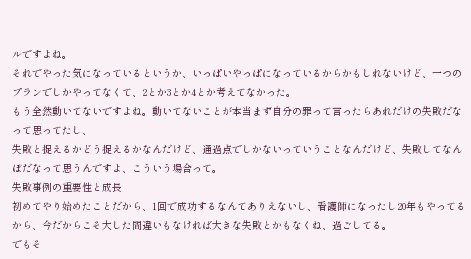ルですよね。
それでやった気になっているというか、いっぱいやっぱになっているからかもしれないけど、一つのプランでしかやってなくて、2とか3とか4とか考えてなかった。
もう全然動いてないですよね。動いてないことが本当まず自分の罪って言ったらあれだけの失敗だなって思ってたし、
失敗と捉えるかどう捉えるかなんだけど、通過点でしかないっていうことなんだけど、失敗してなんぼだなって思うんですよ、こういう場合って。
失敗事例の重要性と成長
初めてやり始めたことだから、1回で成功するなんてありえないし、看護師になったし20年もやってるから、今だからこそ大した間違いもなければ大きな失敗とかもなくね、過ごしてる。
でもそ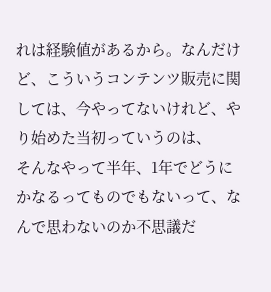れは経験値があるから。なんだけど、こういうコンテンツ販売に関しては、今やってないけれど、やり始めた当初っていうのは、
そんなやって半年、1年でどうにかなるってものでもないって、なんで思わないのか不思議だ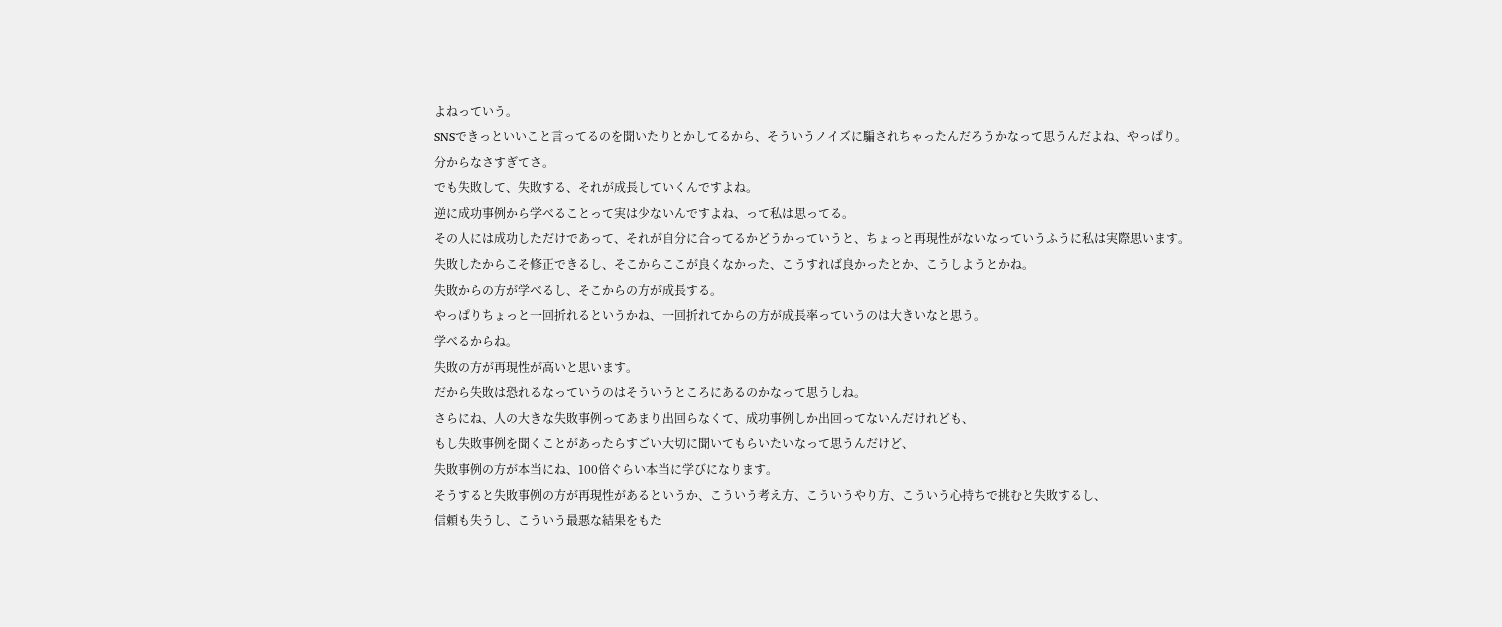よねっていう。
SNSできっといいこと言ってるのを聞いたりとかしてるから、そういうノイズに騙されちゃったんだろうかなって思うんだよね、やっぱり。
分からなさすぎてさ。
でも失敗して、失敗する、それが成長していくんですよね。
逆に成功事例から学べることって実は少ないんですよね、って私は思ってる。
その人には成功しただけであって、それが自分に合ってるかどうかっていうと、ちょっと再現性がないなっていうふうに私は実際思います。
失敗したからこそ修正できるし、そこからここが良くなかった、こうすれば良かったとか、こうしようとかね。
失敗からの方が学べるし、そこからの方が成長する。
やっぱりちょっと一回折れるというかね、一回折れてからの方が成長率っていうのは大きいなと思う。
学べるからね。
失敗の方が再現性が高いと思います。
だから失敗は恐れるなっていうのはそういうところにあるのかなって思うしね。
さらにね、人の大きな失敗事例ってあまり出回らなくて、成功事例しか出回ってないんだけれども、
もし失敗事例を聞くことがあったらすごい大切に聞いてもらいたいなって思うんだけど、
失敗事例の方が本当にね、100倍ぐらい本当に学びになります。
そうすると失敗事例の方が再現性があるというか、こういう考え方、こういうやり方、こういう心持ちで挑むと失敗するし、
信頼も失うし、こういう最悪な結果をもた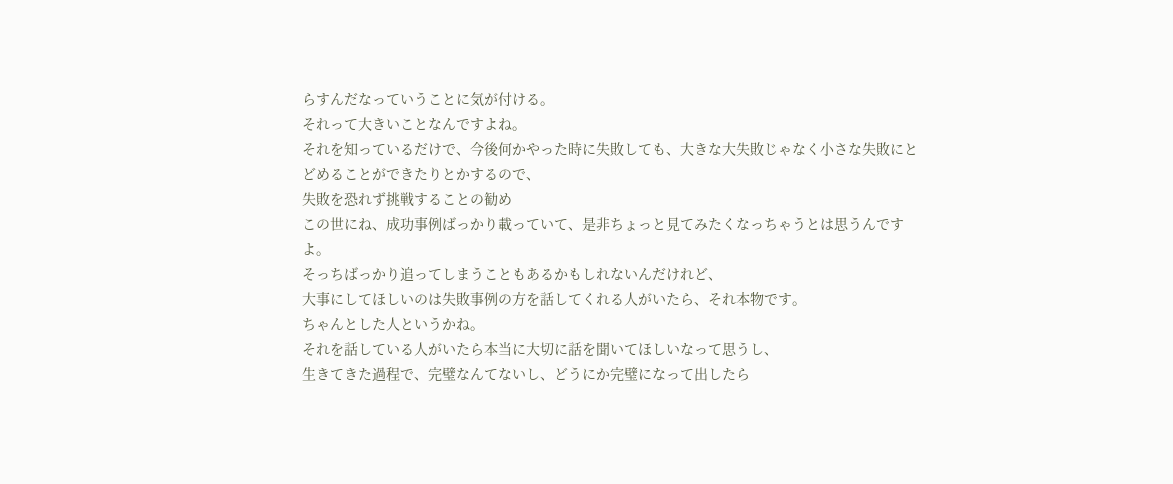らすんだなっていうことに気が付ける。
それって大きいことなんですよね。
それを知っているだけで、今後何かやった時に失敗しても、大きな大失敗じゃなく小さな失敗にとどめることができたりとかするので、
失敗を恐れず挑戦することの勧め
この世にね、成功事例ばっかり載っていて、是非ちょっと見てみたくなっちゃうとは思うんですよ。
そっちばっかり追ってしまうこともあるかもしれないんだけれど、
大事にしてほしいのは失敗事例の方を話してくれる人がいたら、それ本物です。
ちゃんとした人というかね。
それを話している人がいたら本当に大切に話を聞いてほしいなって思うし、
生きてきた過程で、完璧なんてないし、どうにか完璧になって出したら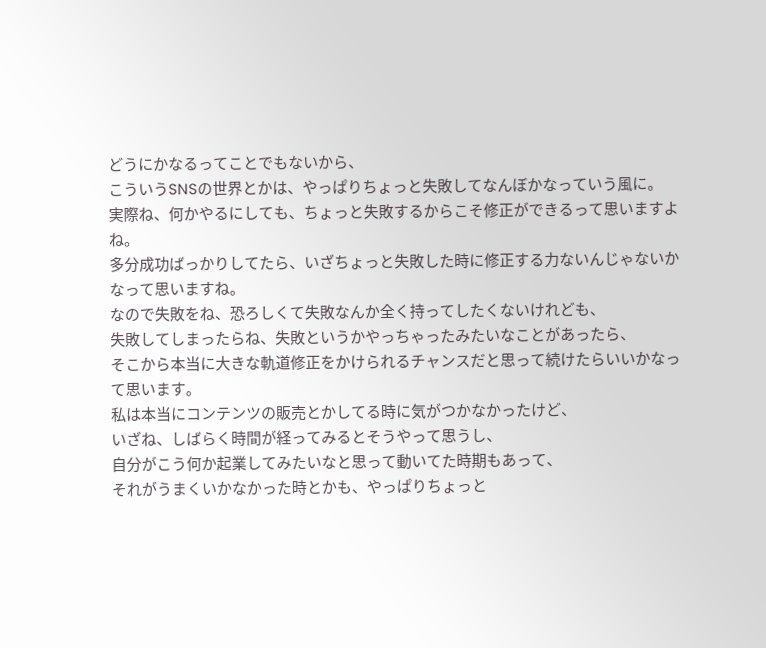どうにかなるってことでもないから、
こういうSNSの世界とかは、やっぱりちょっと失敗してなんぼかなっていう風に。
実際ね、何かやるにしても、ちょっと失敗するからこそ修正ができるって思いますよね。
多分成功ばっかりしてたら、いざちょっと失敗した時に修正する力ないんじゃないかなって思いますね。
なので失敗をね、恐ろしくて失敗なんか全く持ってしたくないけれども、
失敗してしまったらね、失敗というかやっちゃったみたいなことがあったら、
そこから本当に大きな軌道修正をかけられるチャンスだと思って続けたらいいかなって思います。
私は本当にコンテンツの販売とかしてる時に気がつかなかったけど、
いざね、しばらく時間が経ってみるとそうやって思うし、
自分がこう何か起業してみたいなと思って動いてた時期もあって、
それがうまくいかなかった時とかも、やっぱりちょっと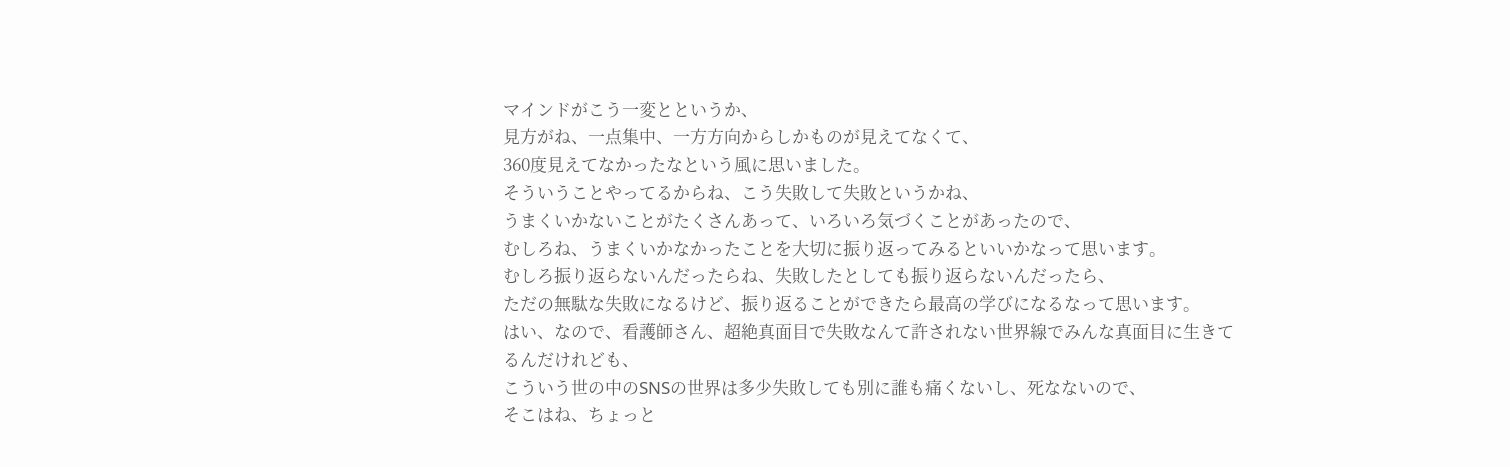マインドがこう一変とというか、
見方がね、一点集中、一方方向からしかものが見えてなくて、
360度見えてなかったなという風に思いました。
そういうことやってるからね、こう失敗して失敗というかね、
うまくいかないことがたくさんあって、いろいろ気づくことがあったので、
むしろね、うまくいかなかったことを大切に振り返ってみるといいかなって思います。
むしろ振り返らないんだったらね、失敗したとしても振り返らないんだったら、
ただの無駄な失敗になるけど、振り返ることができたら最高の学びになるなって思います。
はい、なので、看護師さん、超絶真面目で失敗なんて許されない世界線でみんな真面目に生きてるんだけれども、
こういう世の中のSNSの世界は多少失敗しても別に誰も痛くないし、死なないので、
そこはね、ちょっと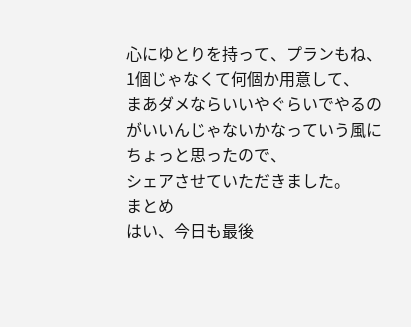心にゆとりを持って、プランもね、1個じゃなくて何個か用意して、
まあダメならいいやぐらいでやるのがいいんじゃないかなっていう風にちょっと思ったので、
シェアさせていただきました。
まとめ
はい、今日も最後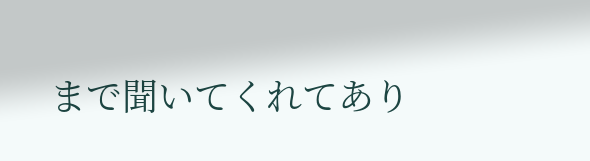まで聞いてくれてあり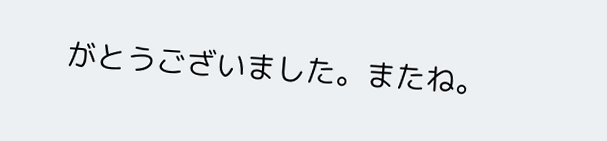がとうございました。またね。